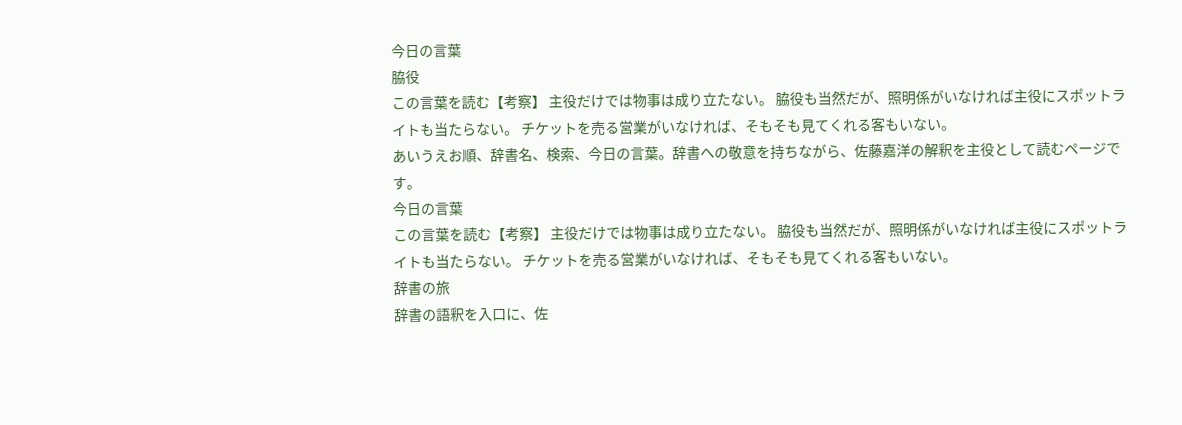今日の言葉
脇役
この言葉を読む【考察】 主役だけでは物事は成り立たない。 脇役も当然だが、照明係がいなければ主役にスポットライトも当たらない。 チケットを売る営業がいなければ、そもそも見てくれる客もいない。
あいうえお順、辞書名、検索、今日の言葉。辞書への敬意を持ちながら、佐藤嘉洋の解釈を主役として読むページです。
今日の言葉
この言葉を読む【考察】 主役だけでは物事は成り立たない。 脇役も当然だが、照明係がいなければ主役にスポットライトも当たらない。 チケットを売る営業がいなければ、そもそも見てくれる客もいない。
辞書の旅
辞書の語釈を入口に、佐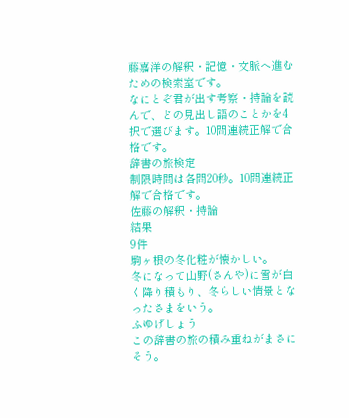藤嘉洋の解釈・記憶・文脈へ進むための検索室です。
なにとぞ君が出す考察・持論を読んで、どの見出し語のことかを4択で選びます。10問連続正解で合格です。
辞書の旅検定
制限時間は各問20秒。10問連続正解で合格です。
佐藤の解釈・持論
結果
9件
駒ヶ根の冬化粧が懐かしい。
冬になって山野(さんや)に雪が白く降り積もり、冬らしい情景となったさまをいう。
ふゆげしょう
この辞書の旅の積み重ねがまさにそう。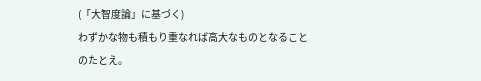(「大智度論」に基づく)
わずかな物も積もり重なれば高大なものとなることのたとえ。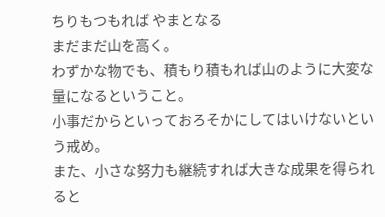ちりもつもれば やまとなる
まだまだ山を高く。
わずかな物でも、積もり積もれば山のように大変な量になるということ。
小事だからといっておろそかにしてはいけないという戒め。
また、小さな努力も継続すれば大きな成果を得られると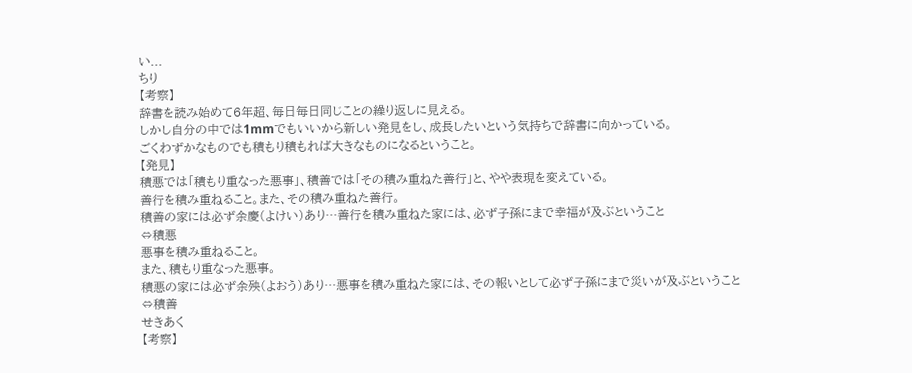い...
ちり
【考察】
辞書を読み始めて6年超、毎日毎日同じことの繰り返しに見える。
しかし自分の中では1mmでもいいから新しい発見をし、成長したいという気持ちで辞書に向かっている。
ごくわずかなものでも積もり積もれば大きなものになるということ。
【発見】
積悪では「積もり重なった悪事」、積善では「その積み重ねた善行」と、やや表現を変えている。
善行を積み重ねること。また、その積み重ねた善行。
積善の家には必ず余慶(よけい)あり…善行を積み重ねた家には、必ず子孫にまで幸福が及ぶということ
⇔積悪
悪事を積み重ねること。
また、積もり重なった悪事。
積悪の家には必ず余殃(よおう)あり…悪事を積み重ねた家には、その報いとして必ず子孫にまで災いが及ぶということ
⇔積善
せきあく
【考察】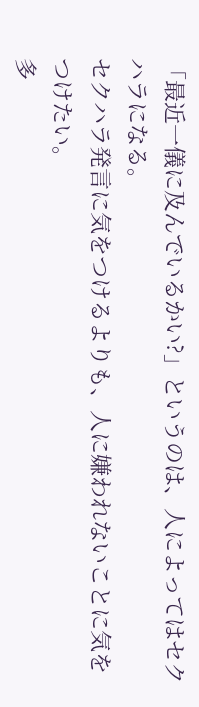「最近一儀に及んでいるかい?」というのは、人によってはセクハラになる。
セクハラ発言に気をつけるよりも、人に嫌われないことに気をつけたい。
多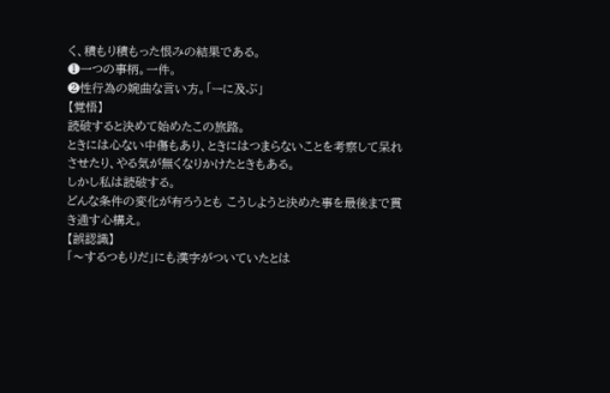く、積もり積もった恨みの結果である。
❶一つの事柄。一件。
❷性行為の婉曲な言い方。「ーに及ぶ」
【覚悟】
読破すると決めて始めたこの旅路。
ときには心ない中傷もあり、ときにはつまらないことを考察して呆れさせたり、やる気が無くなりかけたときもある。
しかし私は読破する。
どんな条件の変化が有ろうとも こうしようと決めた事を最後まで貫き通す心構え。
【誤認識】
「〜するつもりだ」にも漢字がついていたとは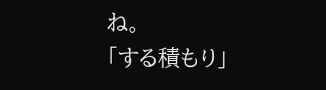ね。
「する積もり」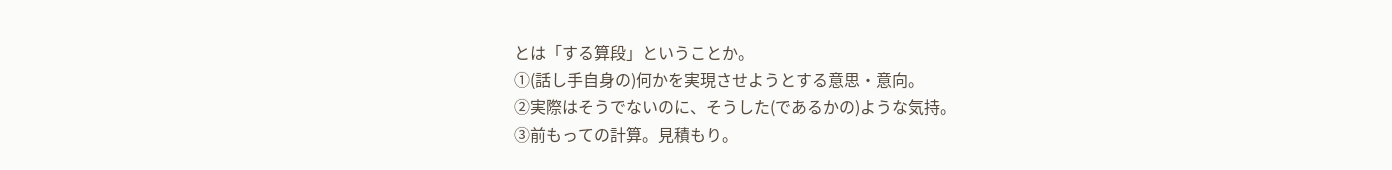とは「する算段」ということか。
①(話し手自身の)何かを実現させようとする意思・意向。
②実際はそうでないのに、そうした(であるかの)ような気持。
③前もっての計算。見積もり。